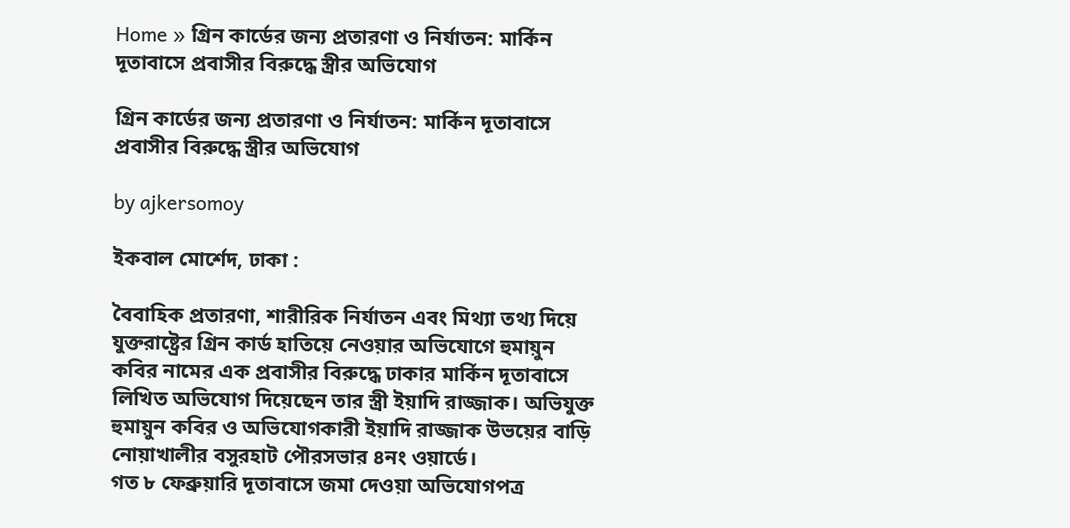Home » গ্রিন কার্ডের জন্য প্রতারণা ও নির্যাতন: মার্কিন দূতাবাসে প্রবাসীর বিরুদ্ধে স্ত্রীর অভিযোগ

গ্রিন কার্ডের জন্য প্রতারণা ও নির্যাতন: মার্কিন দূতাবাসে প্রবাসীর বিরুদ্ধে স্ত্রীর অভিযোগ

by ajkersomoy

ইকবাল মোর্শেদ, ঢাকা :

বৈবাহিক প্রতারণা, শারীরিক নির্যাতন এবং মিথ্যা তথ্য দিয়ে যুক্তরাষ্ট্রের গ্রিন কার্ড হাতিয়ে নেওয়ার অভিযোগে হুমায়ুন কবির নামের এক প্রবাসীর বিরুদ্ধে ঢাকার মার্কিন দূতাবাসে লিখিত অভিযোগ দিয়েছেন তার স্ত্রী ইয়াদি রাজ্জাক। অভিযুক্ত হুমায়ুন কবির ও অভিযোগকারী ইয়াদি রাজ্জাক উভয়ের বাড়ি নোয়াখালীর বসুরহাট পৌরসভার ৪নং ওয়ার্ডে।
গত ৮ ফেব্রুয়ারি দূতাবাসে জমা দেওয়া অভিযোগপত্র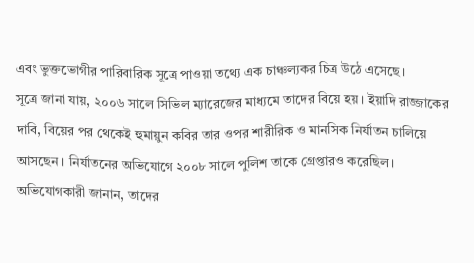এবং ভুক্তভোগীর পারিবারিক সূত্রে পাওয়া তথ্যে এক চাঞ্চল্যকর চিত্র উঠে এসেছে।
সূত্রে জানা যায়, ২০০৬ সালে সিভিল ম্যারেজের মাধ্যমে তাদের বিয়ে হয়। ইয়াদি রাজ্জাকের দাবি, বিয়ের পর থেকেই হুমায়ুন কবির তার ওপর শারীরিক ও মানসিক নির্যাতন চালিয়ে আসছেন। নির্যাতনের অভিযোগে ২০০৮ সালে পুলিশ তাকে গ্রেপ্তারও করেছিল।
অভিযোগকারী জানান, তাদের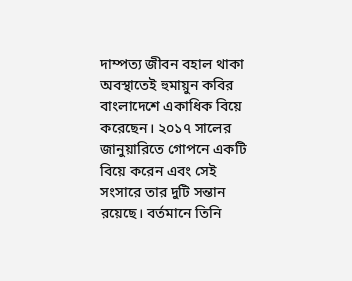দাম্পত্য জীবন বহাল থাকা অবস্থাতেই হুমায়ুন কবির বাংলাদেশে একাধিক বিয়ে করেছেন। ২০১৭ সালের জানুয়ারিতে গোপনে একটি বিয়ে করেন এবং সেই সংসারে তার দুটি সন্তান রয়েছে। বর্তমানে তিনি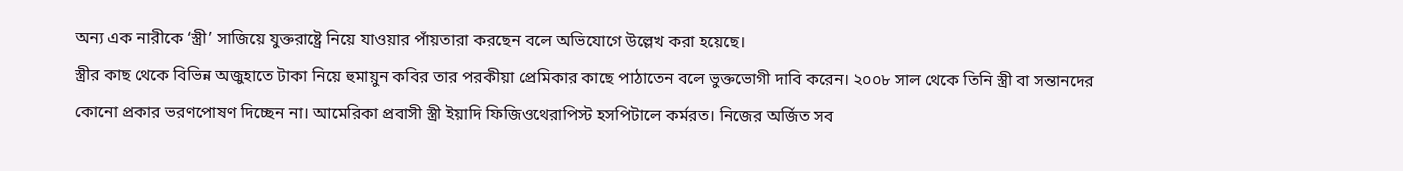অন্য এক নারীকে ‘স্ত্রী’ সাজিয়ে যুক্তরাষ্ট্রে নিয়ে যাওয়ার পাঁয়তারা করছেন বলে অভিযোগে উল্লেখ করা হয়েছে।
স্ত্রীর কাছ থেকে বিভিন্ন অজুহাতে টাকা নিয়ে হুমায়ুন কবির তার পরকীয়া প্রেমিকার কাছে পাঠাতেন বলে ভুক্তভোগী দাবি করেন। ২০০৮ সাল থেকে তিনি স্ত্রী বা সন্তানদের কোনো প্রকার ভরণপোষণ দিচ্ছেন না। আমেরিকা প্রবাসী স্ত্রী ইয়াদি ফিজিওথেরাপিস্ট হসপিটালে কর্মরত। নিজের অর্জিত সব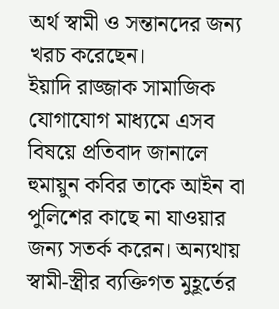অর্থ স্বামী ও সন্তানদের জন্য খরচ করেছেন।
ইয়াদি রাজ্জাক সামাজিক যোগাযোগ মাধ্যমে এসব বিষয়ে প্রতিবাদ জানালে হুমায়ুন কবির তাকে আইন বা পুলিশের কাছে না যাওয়ার জন্য সতর্ক করেন। অন্যথায় স্বামী-স্ত্রীর ব্যক্তিগত মুহূর্তের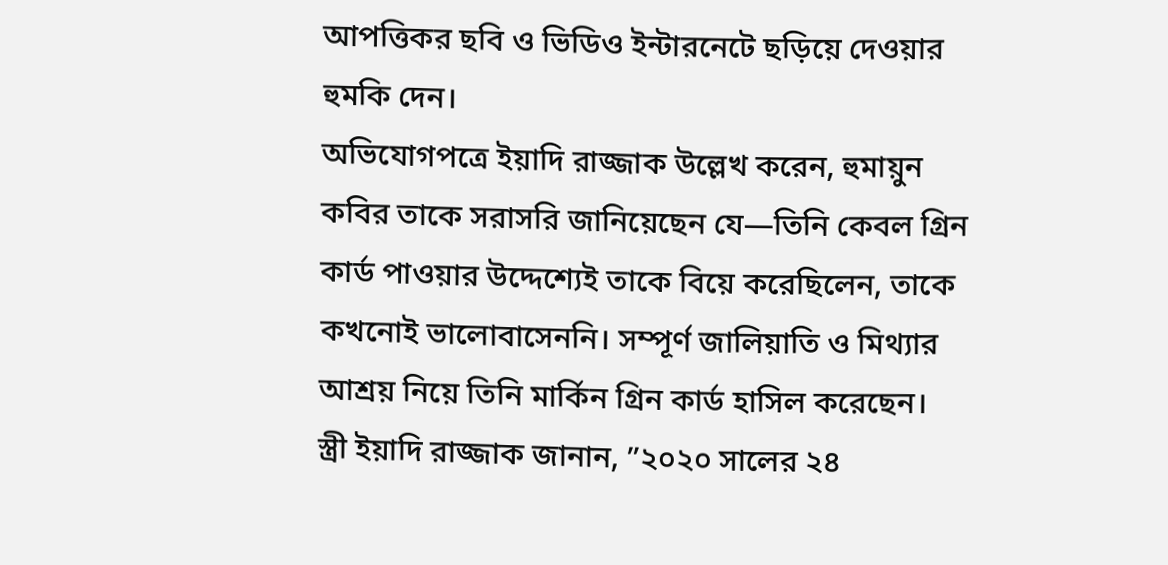আপত্তিকর ছবি ও ভিডিও ইন্টারনেটে ছড়িয়ে দেওয়ার হুমকি দেন।
অভিযোগপত্রে ইয়াদি রাজ্জাক উল্লেখ করেন, হুমায়ুন কবির তাকে সরাসরি জানিয়েছেন যে—তিনি কেবল গ্রিন কার্ড পাওয়ার উদ্দেশ্যেই তাকে বিয়ে করেছিলেন, তাকে কখনোই ভালোবাসেননি। সম্পূর্ণ জালিয়াতি ও মিথ্যার আশ্রয় নিয়ে তিনি মার্কিন গ্রিন কার্ড হাসিল করেছেন।
স্ত্রী ইয়াদি রাজ্জাক জানান, ”২০২০ সালের ২৪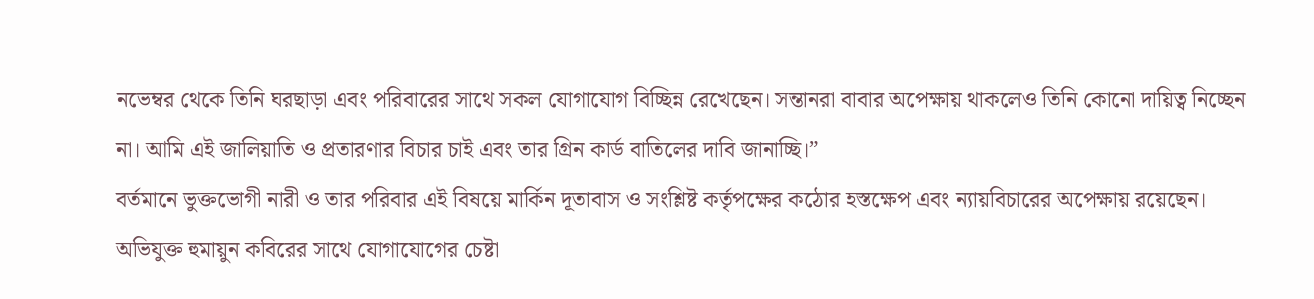নভেম্বর থেকে তিনি ঘরছাড়া এবং পরিবারের সাথে সকল যোগাযোগ বিচ্ছিন্ন রেখেছেন। সন্তানরা বাবার অপেক্ষায় থাকলেও তিনি কোনো দায়িত্ব নিচ্ছেন না। আমি এই জালিয়াতি ও প্রতারণার বিচার চাই এবং তার গ্রিন কার্ড বাতিলের দাবি জানাচ্ছি।”
বর্তমানে ভুক্তভোগী নারী ও তার পরিবার এই বিষয়ে মার্কিন দূতাবাস ও সংশ্লিষ্ট কর্তৃপক্ষের কঠোর হস্তক্ষেপ এবং ন্যায়বিচারের অপেক্ষায় রয়েছেন।
অভিযুক্ত হুমায়ুন কবিরের সাথে যোগাযোগের চেষ্টা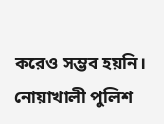করেও সম্ভব হয়নি।
নোয়াখালী পুলিশ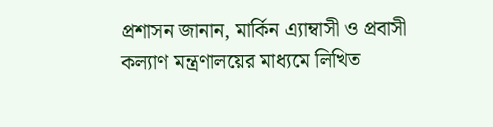প্রশাসন জানান, মার্কিন এ্যাম্বাসী ও প্রবাসী কল্যাণ মন্ত্রণালয়ের মাধ্যমে লিখিত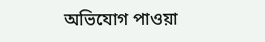অভিযোগ পাওয়া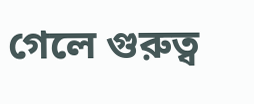গেলে গুরুত্ব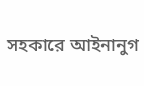সহকারে আইনানুগ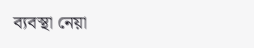ব্যবস্থা নেয়া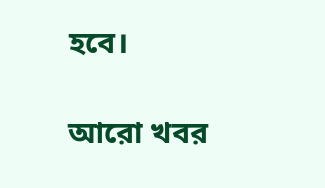হবে।

আরো খবর